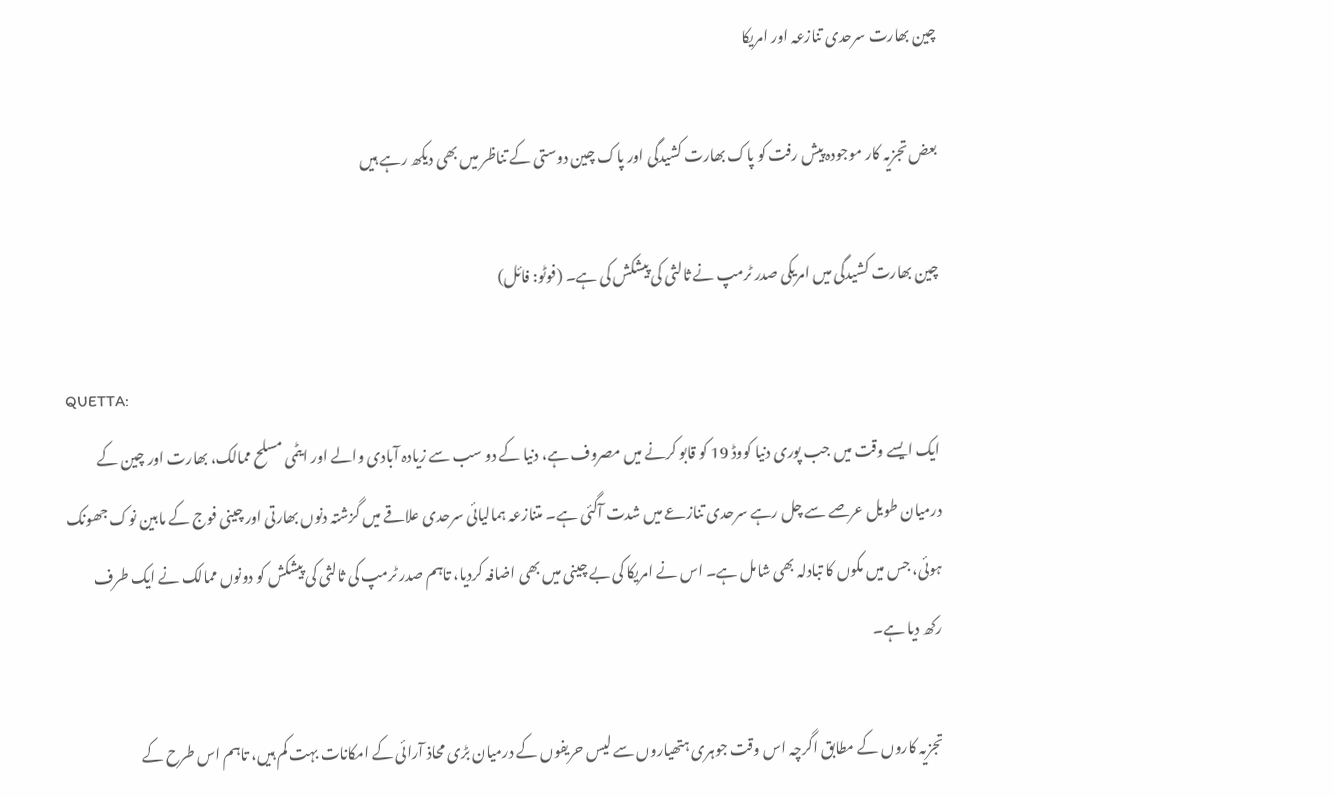چین بھارت سرحدی تنازعہ اور امریکا

بعض تجزیہ کار موجودہ پیش رفت کو پاک بھارت کشیدگی اور پاک چین دوستی کے تناظر میں بھی دیکھ رہے ہیں

چین بھارت کشیدگی میں امریکی صدر ٹرمپ نے ثالثی کی پیشکش کی ہے۔ (فوٹو: فائل)

QUETTA:
ایک ایسے وقت میں جب پوری دنیا کووڈ 19 کو قابو کرنے میں مصروف ہے، دنیا کے دو سب سے زیادہ آبادی والے اور ایٹمی مسلح ممالک، بھارت اور چین کے درمیان طویل عرصے سے چل رہے سرحدی تنازعے میں شدت آگئی ہے۔ متنازعہ ہمالیائی سرحدی علاقے میں گزشتہ دنوں بھارتی اور چینی فوج کے مابین نوک جھونک ہوئی، جس میں مکوں کا تبادلہ بھی شامل ہے۔ اس نے امریکا کی بے چینی میں بھی اضافہ کردیا، تاہم صدر ٹرمپ کی ثالثی کی پیشکش کو دونوں ممالک نے ایک طرف رکھ دیا ہے۔

تجزیہ کاروں کے مطابق اگرچہ اس وقت جوہری ہتھیاروں سے لیس حریفوں کے درمیان بڑی محاذ آرائی کے امکانات بہت کم ہیں، تاہم اس طرح کے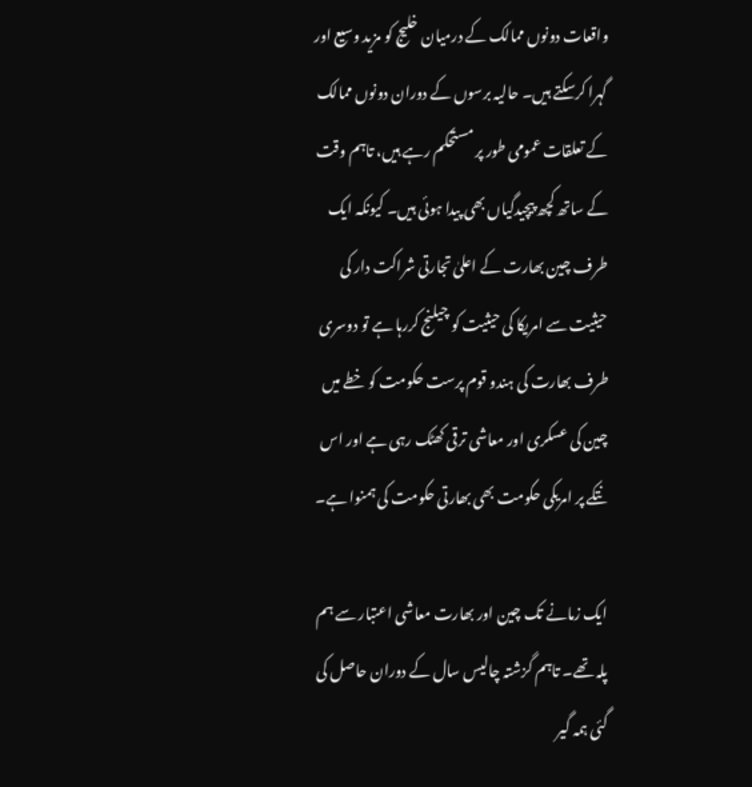واقعات دونوں ممالک کے درمیان خلیج کو مزید وسیع اور گہرا کرسکتے ہیں۔ حالیہ برسوں کے دوران دونوں ممالک کے تعلقات عمومی طور پر مستحکم رہے ہیں، تاہم وقت کے ساتھ کچھ پیچیدگیاں بھی پیدا ہوئی ہیں۔ کیونکہ ایک طرف چین بھارت کے اعلیٰ تجارتی شراکت دار کی حیثیت سے امریکا کی حیثیت کو چیلنج کررہا ہے تو دوسری طرف بھارت کی ہندو قوم پرست حکومت کو خطے میں چین کی عسکری اور معاشی ترقی کھٹک رہی ہے اور اس نتکے پر امریکی حکومت بھی بھارتی حکومت کی ہمنوا ہے۔

ایک زمانے تک چین اور بھارت معاشی اعتبار سے ہم پلہ تھے۔ تاہم گزشتہ چالیس سال کے دوران حاصل کی گئی ہمہ گیر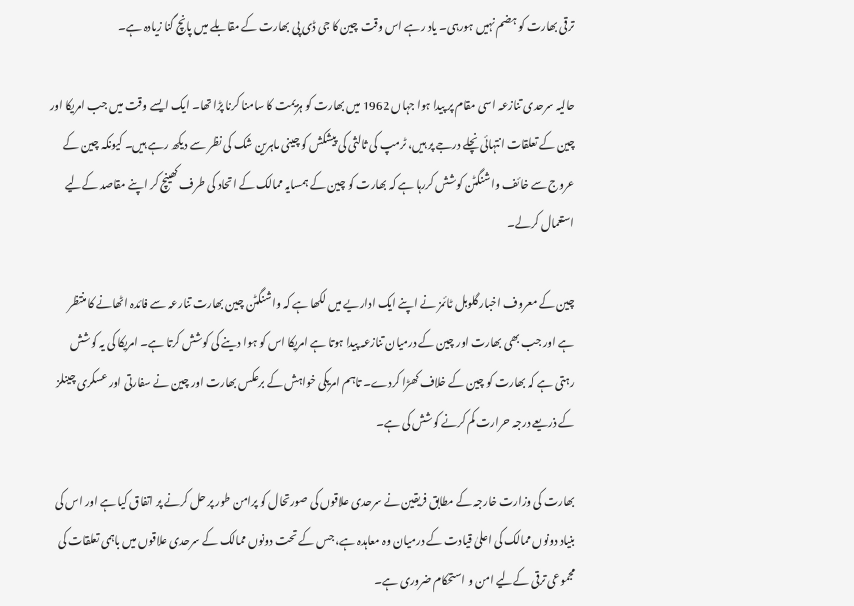ترقی بھارت کو ہضم نہیں ہورہی۔ یاد رہے اس وقت چین کا جی ڈی پی بھارت کے مقابلے میں پانچ گنا زیادہ ہے۔

حالیہ سرحدی تنازعہ اسی مقام پر پیدا ہوا جہاں 1962 میں بھارت کو ہزیمت کا سامنا کرنا پڑا تھا۔ ایک ایسے وقت میں جب امریکا اور چین کے تعلقات انتہائی نچلے درجے پر ہیں، ٹرمپ کی ثالثی کی پیشکش کو چینی ماہرین شک کی نظر سے دیکھ رہے ہیں۔ کیونکہ چین کے عروج سے خائف واشنگٹن کوشش کررہا ہے کہ بھارت کو چین کے ہمسایہ ممالک کے اتحاد کی طرف کھینچ کر اپنے مقاصد کےلیے استعمال کرلے۔

چین کے معروف اخبار گلوبل ٹائمز نے اپنے ایک اداریے میں لکھا ہے کہ واشنگٹن چین بھارت تنارعہ سے فائدہ اٹھانے کا منتظر ہے اور جب بھی بھارت اور چین کے درمیان تنازعہ پیدا ہوتا ہے امریکا اس کو ہوا دینے کی کوشش کرتا ہے۔ امریکا کی یہ کوشش رہتی ہے کہ بھارت کو چین کے خلاف کھڑا کردے۔ تاہم امریکی خواہش کے برعکس بھارت اور چین نے سفارتی اور عسکری چینلز کے ذریعے درجہ حرارت کم کرنے کوشش کی ہے۔

بھارت کی وزارت خارجہ کے مطابق فریقین نے سرحدی علاقوں کی صورتحال کو پرامن طور پر حل کرنے پر اتفاق کیا ہے اور اس کی بنیاد دونوں ممالک کی اعلیٰ قیادت کے درمیان وہ معاہدہ ہے، جس کے تحت دونوں ممالک کے سرحدی علاقوں میں باہمی تعلقات کی مجموعی ترقی کےلیے امن و استحکام ضروری ہے۔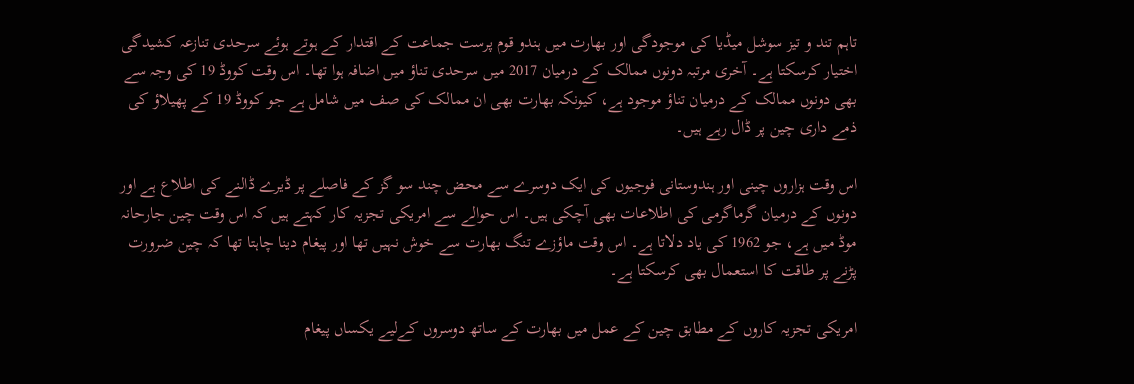تاہم تند و تیز سوشل میڈیا کی موجودگی اور بھارت میں ہندو قوم پرست جماعت کے اقتدار کے ہوتے ہوئے سرحدی تنازعہ کشیدگی اختیار کرسکتا ہے۔ آخری مرتبہ دونوں ممالک کے درمیان 2017 میں سرحدی تناؤ میں اضافہ ہوا تھا۔ اس وقت کووڈ 19 کی وجہ سے بھی دونوں ممالک کے درمیان تناؤ موجود ہے، کیونکہ بھارت بھی ان ممالک کی صف میں شامل ہے جو کووڈ 19 کے پھیلاؤ کی ذمے داری چین پر ڈال رہے ہیں۔

اس وقت ہزاروں چینی اور ہندوستانی فوجیوں کی ایک دوسرے سے محض چند سو گز کے فاصلے پر ڈیرے ڈالنے کی اطلاع ہے اور دونوں کے درمیان گرماگرمی کی اطلاعات بھی آچکی ہیں۔ اس حوالے سے امریکی تجزیہ کار کہتے ہیں کہ اس وقت چین جارحانہ موڈ میں ہے، جو 1962 کی یاد دلاتا ہے۔ اس وقت ماؤزے تنگ بھارت سے خوش نہیں تھا اور پیغام دینا چاہتا تھا کہ چین ضرورت پڑنے پر طاقت کا استعمال بھی کرسکتا ہے۔

امریکی تجزیہ کاروں کے مطابق چین کے عمل میں بھارت کے ساتھ دوسروں کےلیے یکساں پیغام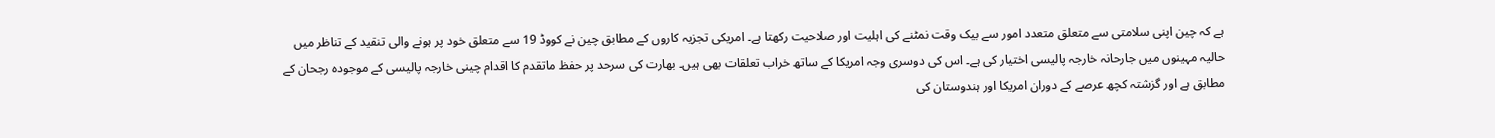ہے کہ چین اپنی سلامتی سے متعلق متعدد امور سے بیک وقت نمٹنے کی اہلیت اور صلاحیت رکھتا ہے۔ امریکی تجزیہ کاروں کے مطابق چین نے کووڈ 19 سے متعلق خود پر ہونے والی تنقید کے تناظر میں حالیہ مہینوں میں جارحانہ خارجہ پالیسی اختیار کی ہے۔ اس کی دوسری وجہ امریکا کے ساتھ خراب تعلقات بھی ہیں۔ بھارت کی سرحد پر حفظ ماتقدم کا اقدام چینی خارجہ پالیسی کے موجودہ رجحان کے مطابق ہے اور گزشتہ کچھ عرصے کے دوران امریکا اور ہندوستان کی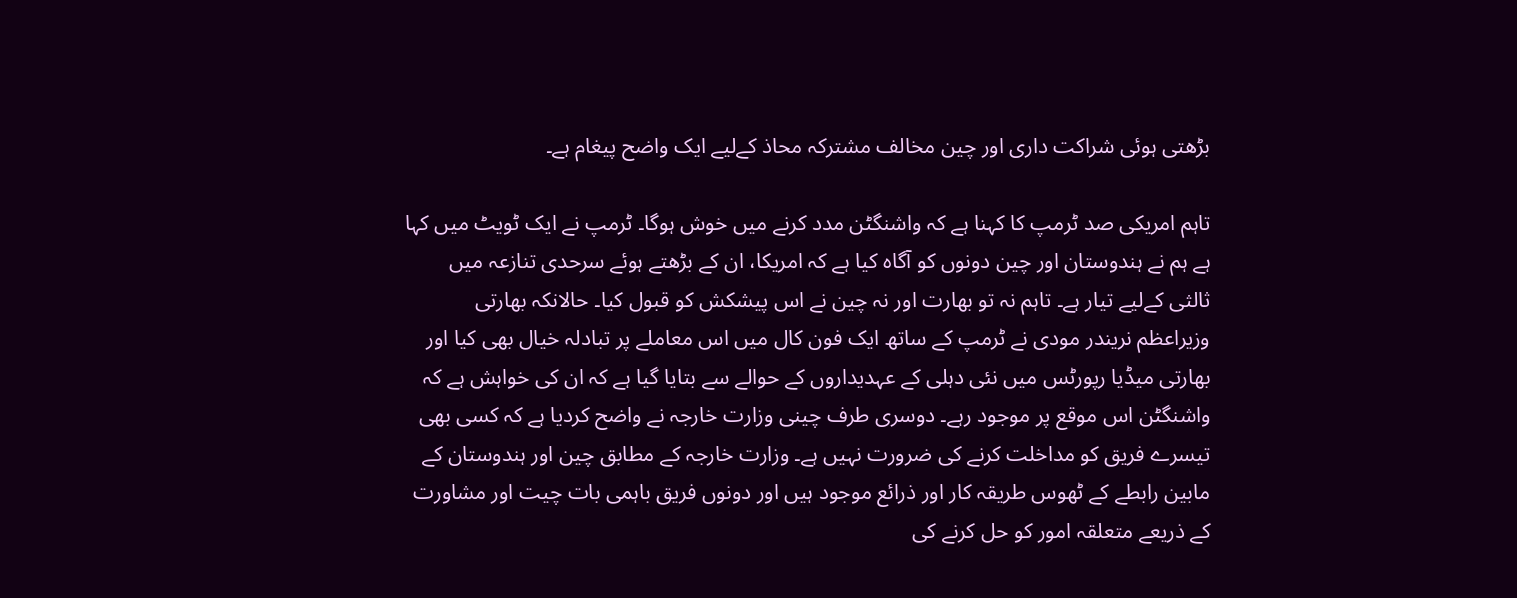بڑھتی ہوئی شراکت داری اور چین مخالف مشترکہ محاذ کےلیے ایک واضح پیغام ہے۔

تاہم امریکی صد ٹرمپ کا کہنا ہے کہ واشنگٹن مدد کرنے میں خوش ہوگا۔ ٹرمپ نے ایک ٹویٹ میں کہا ہے ہم نے ہندوستان اور چین دونوں کو آگاہ کیا ہے کہ امریکا، ان کے بڑھتے ہوئے سرحدی تنازعہ میں ثالثی کےلیے تیار ہے۔ تاہم نہ تو بھارت اور نہ چین نے اس پیشکش کو قبول کیا۔ حالانکہ بھارتی وزیراعظم نریندر مودی نے ٹرمپ کے ساتھ ایک فون کال میں اس معاملے پر تبادلہ خیال بھی کیا اور بھارتی میڈیا رپورٹس میں نئی دہلی کے عہدیداروں کے حوالے سے بتایا گیا ہے کہ ان کی خواہش ہے کہ واشنگٹن اس موقع پر موجود رہے۔ دوسری طرف چینی وزارت خارجہ نے واضح کردیا ہے کہ کسی بھی تیسرے فریق کو مداخلت کرنے کی ضرورت نہیں ہے۔ وزارت خارجہ کے مطابق چین اور ہندوستان کے مابین رابطے کے ٹھوس طریقہ کار اور ذرائع موجود ہیں اور دونوں فریق باہمی بات چیت اور مشاورت کے ذریعے متعلقہ امور کو حل کرنے کی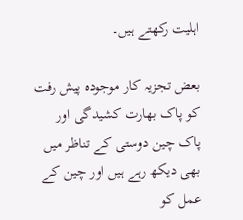اہلیت رکھتے ہیں۔

بعض تجزیہ کار موجودہ پیش رفت کو پاک بھارت کشیدگی اور پاک چین دوستی کے تناظر میں بھی دیکھ رہے ہیں اور چین کے عمل کو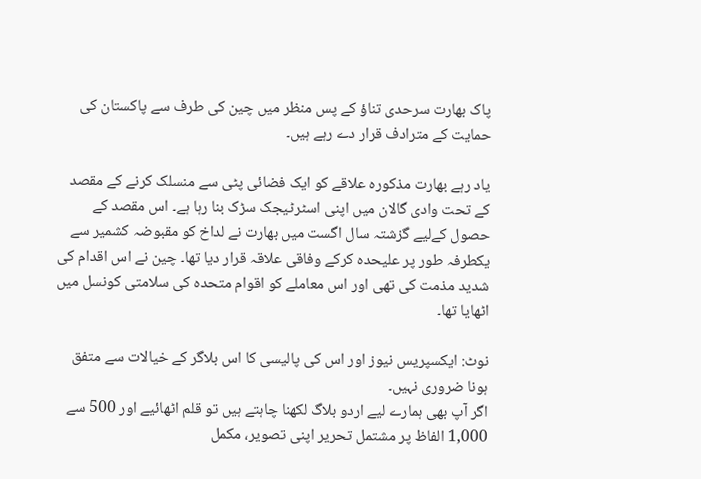پاک بھارت سرحدی تناؤ کے پس منظر میں چین کی طرف سے پاکستان کی حمایت کے مترادف قرار دے رہے ہیں۔

یاد رہے بھارت مذکورہ علاقے کو ایک فضائی پٹی سے منسلک کرنے کے مقصد کے تحت وادی گالان میں اپنی اسٹرٹیجک سڑک بنا رہا ہے۔ اس مقصد کے حصول کےلیے گزشتہ سال اگست میں بھارت نے لداخ کو مقبوضہ کشمیر سے یکطرفہ طور پر علیحدہ کرکے وفاقی علاقہ قرار دیا تھا۔ چین نے اس اقدام کی شدید مذمت کی تھی اور اس معاملے کو اقوام متحدہ کی سلامتی کونسل میں اٹھایا تھا۔

نوٹ: ایکسپریس نیوز اور اس کی پالیسی کا اس بلاگر کے خیالات سے متفق ہونا ضروری نہیں۔
اگر آپ بھی ہمارے لیے اردو بلاگ لکھنا چاہتے ہیں تو قلم اٹھائیے اور 500 سے 1,000 الفاظ پر مشتمل تحریر اپنی تصویر، مکمل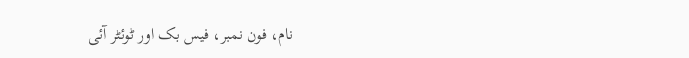نام، فون نمبر، فیس بک اور ٹوئٹر آئی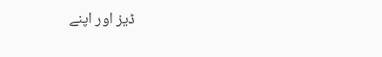ڈیز اور اپنے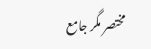مختصر مگر جامع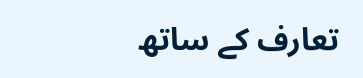تعارف کے ساتھ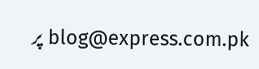blog@express.com.pk پر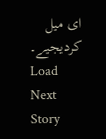ای میل کردیجیے۔
Load Next Story